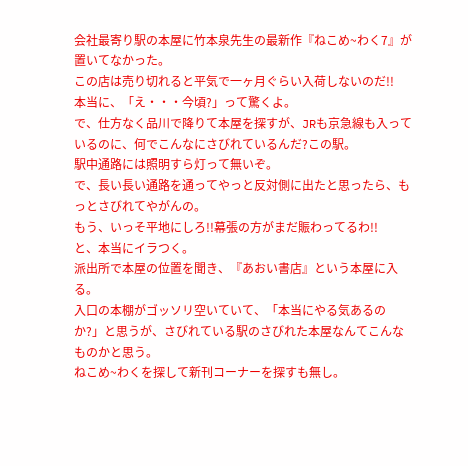会社最寄り駅の本屋に竹本泉先生の最新作『ねこめ~わく7』が置いてなかった。
この店は売り切れると平気で一ヶ月ぐらい入荷しないのだ!!
本当に、「え・・・今頃?」って驚くよ。
で、仕方なく品川で降りて本屋を探すが、JRも京急線も入っているのに、何でこんなにさびれているんだ?この駅。
駅中通路には照明すら灯って無いぞ。
で、長い長い通路を通ってやっと反対側に出たと思ったら、もっとさびれてやがんの。
もう、いっそ平地にしろ!!幕張の方がまだ賑わってるわ!!
と、本当にイラつく。
派出所で本屋の位置を聞き、『あおい書店』という本屋に入る。
入口の本棚がゴッソリ空いていて、「本当にやる気あるのか?」と思うが、さびれている駅のさびれた本屋なんてこんなものかと思う。
ねこめ~わくを探して新刊コーナーを探すも無し。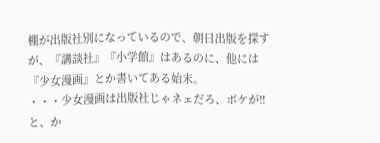棚が出版社別になっているので、朝日出版を探すが、『講談社』『小学館』はあるのに、他には『少女漫画』とか書いてある始末。
・・・少女漫画は出版社じゃネェだろ、ボケが!!
と、か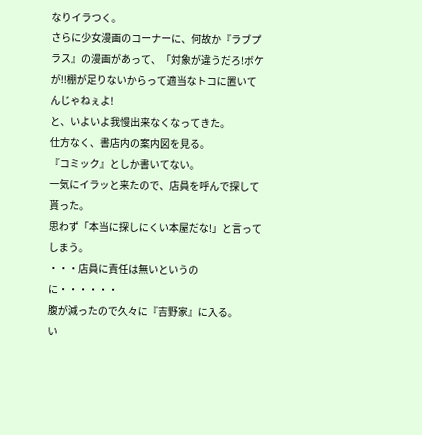なりイラつく。
さらに少女漫画のコーナーに、何故か『ラブプラス』の漫画があって、「対象が違うだろ!ボケが!!棚が足りないからって適当なトコに置いてんじゃねぇよ!
と、いよいよ我慢出来なくなってきた。
仕方なく、書店内の案内図を見る。
『コミック』としか書いてない。
一気にイラッと来たので、店員を呼んで探して貰った。
思わず「本当に探しにくい本屋だな!」と言ってしまう。
・・・店員に責任は無いというのに・・・・・・
腹が減ったので久々に『吉野家』に入る。
い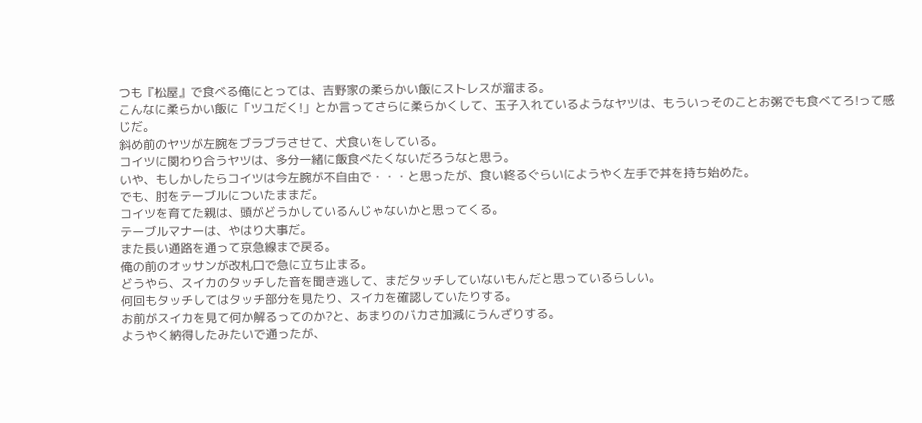つも『松屋』で食べる俺にとっては、吉野家の柔らかい飯にストレスが溜まる。
こんなに柔らかい飯に「ツユだく!」とか言ってさらに柔らかくして、玉子入れているようなヤツは、もういっそのことお粥でも食べてろ!って感じだ。
斜め前のヤツが左腕をブラブラさせて、犬食いをしている。
コイツに関わり合うヤツは、多分一緒に飯食べたくないだろうなと思う。
いや、もしかしたらコイツは今左腕が不自由で・・・と思ったが、食い終るぐらいにようやく左手で丼を持ち始めた。
でも、肘をテーブルについたままだ。
コイツを育てた親は、頭がどうかしているんじゃないかと思ってくる。
テーブルマナーは、やはり大事だ。
また長い通路を通って京急線まで戻る。
俺の前のオッサンが改札口で急に立ち止まる。
どうやら、スイカのタッチした音を聞き逃して、まだタッチしていないもんだと思っているらしい。
何回もタッチしてはタッチ部分を見たり、スイカを確認していたりする。
お前がスイカを見て何か解るってのか?と、あまりのバカさ加減にうんざりする。
ようやく納得したみたいで通ったが、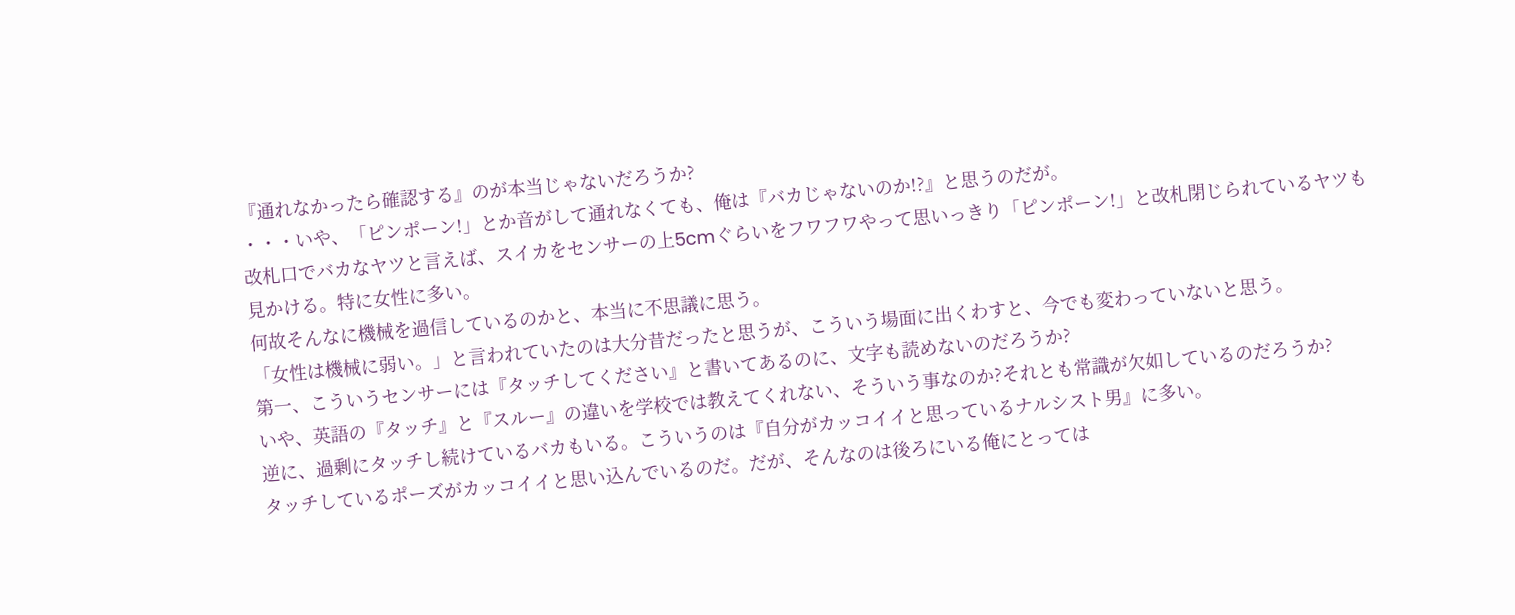『通れなかったら確認する』のが本当じゃないだろうか?
・・・いや、「ピンポーン!」とか音がして通れなくても、俺は『バカじゃないのか!?』と思うのだが。
改札口でバカなヤツと言えば、スイカをセンサーの上5cmぐらいをフワフワやって思いっきり「ピンポーン!」と改札閉じられているヤツも見かける。特に女性に多い。
何故そんなに機械を過信しているのかと、本当に不思議に思う。
「女性は機械に弱い。」と言われていたのは大分昔だったと思うが、こういう場面に出くわすと、今でも変わっていないと思う。
第一、こういうセンサーには『タッチしてください』と書いてあるのに、文字も読めないのだろうか?
いや、英語の『タッチ』と『スルー』の違いを学校では教えてくれない、そういう事なのか?それとも常識が欠如しているのだろうか?
逆に、過剰にタッチし続けているバカもいる。こういうのは『自分がカッコイイと思っているナルシスト男』に多い。
タッチしているポーズがカッコイイと思い込んでいるのだ。だが、そんなのは後ろにいる俺にとっては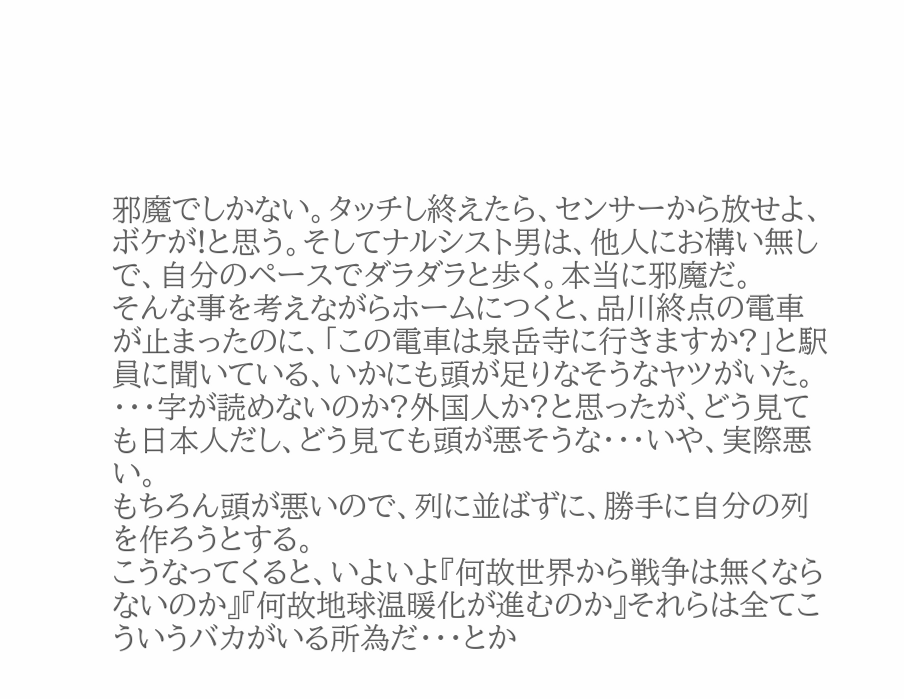邪魔でしかない。タッチし終えたら、センサーから放せよ、ボケが!と思う。そしてナルシスト男は、他人にお構い無しで、自分のペースでダラダラと歩く。本当に邪魔だ。
そんな事を考えながらホームにつくと、品川終点の電車が止まったのに、「この電車は泉岳寺に行きますか?」と駅員に聞いている、いかにも頭が足りなそうなヤツがいた。
・・・字が読めないのか?外国人か?と思ったが、どう見ても日本人だし、どう見ても頭が悪そうな・・・いや、実際悪い。
もちろん頭が悪いので、列に並ばずに、勝手に自分の列を作ろうとする。
こうなってくると、いよいよ『何故世界から戦争は無くならないのか』『何故地球温暖化が進むのか』それらは全てこういうバカがいる所為だ・・・とか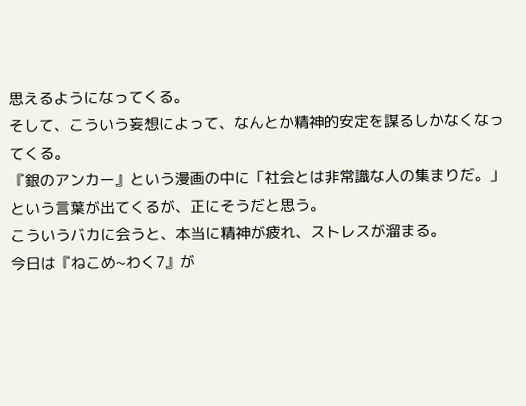思えるようになってくる。
そして、こういう妄想によって、なんとか精神的安定を謀るしかなくなってくる。
『銀のアンカー』という漫画の中に「社会とは非常識な人の集まりだ。」という言葉が出てくるが、正にそうだと思う。
こういうバカに会うと、本当に精神が疲れ、ストレスが溜まる。
今日は『ねこめ~わく7』が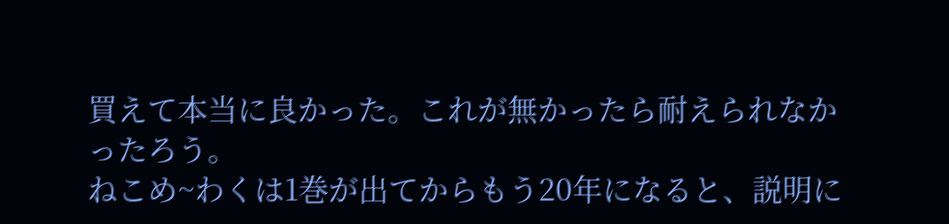買えて本当に良かった。これが無かったら耐えられなかったろう。
ねこめ~わくは1巻が出てからもう20年になると、説明に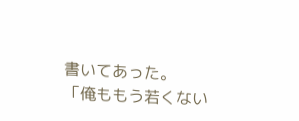書いてあった。
「俺ももう若くない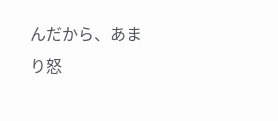んだから、あまり怒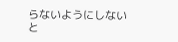らないようにしないと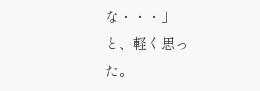な・・・」
と、軽く思った。